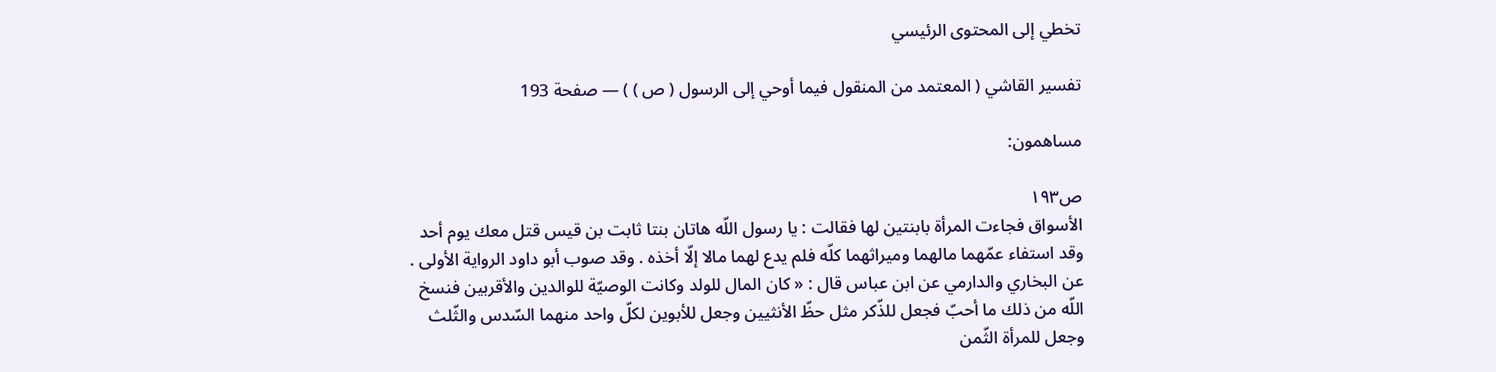تخطي إلى المحتوى الرئيسي

تفسير القاشي ( المعتمد من المنقول فيما أوحي إلى الرسول ( ص ) ) — صفحة 193

مساهمون:

ص١٩٣
الأسواق فجاءت المرأة بابنتين لها فقالت : يا رسول اللّه هاتان بنتا ثابت بن قيس قتل معك يوم أحد وقد استفاء عمّهما مالهما وميراثهما كلّه فلم يدع لهما مالا إلّا أخذه . وقد صوب أبو داود الرواية الأولى . عن البخاري والدارمي عن ابن عباس قال : « كان المال للولد وكانت الوصيّة للوالدين والأقربين فنسخ اللّه من ذلك ما أحبّ فجعل للذّكر مثل حظّ الأنثيين وجعل للأبوين لكلّ واحد منهما السّدس والثّلث وجعل للمرأة الثّمن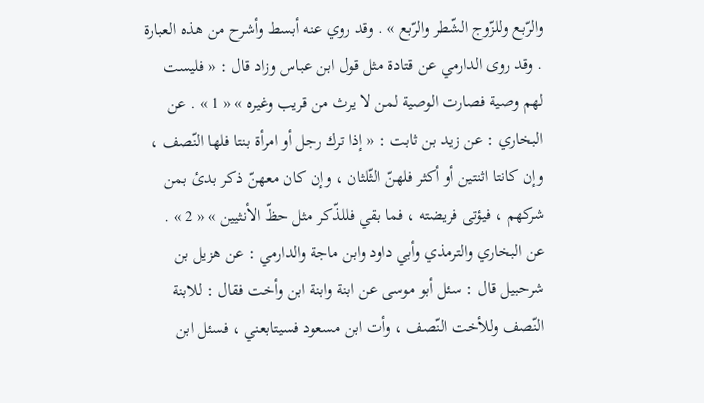والرّبع وللزّوج الشّطر والرّبع » . وقد روي عنه أبسط وأشرح من هذه العبارة . وقد روى الدارمي عن قتادة مثل قول ابن عباس وزاد قال : « فليست لهم وصية فصارت الوصية لمن لا يرث من قريب وغيره » « 1 » . عن البخاري : عن زيد بن ثابت : « إذا ترك رجل أو امرأة بنتا فلها النّصف ، وإن كانتا اثنتين أو أكثر فلهنّ الثّلثان ، وإن كان معهنّ ذكر بدئ بمن شركهم ، فيؤتى فريضته ، فما بقي فللذّكر مثل حظّ الأنثيين » « 2 » . عن البخاري والترمذي وأبي داود وابن ماجة والدارمي : عن هزيل بن شرحبيل قال : سئل أبو موسى عن ابنة وابنة ابن وأخت فقال : للابنة النّصف وللأخت النّصف ، وأت ابن مسعود فسيتابعني ، فسئل ابن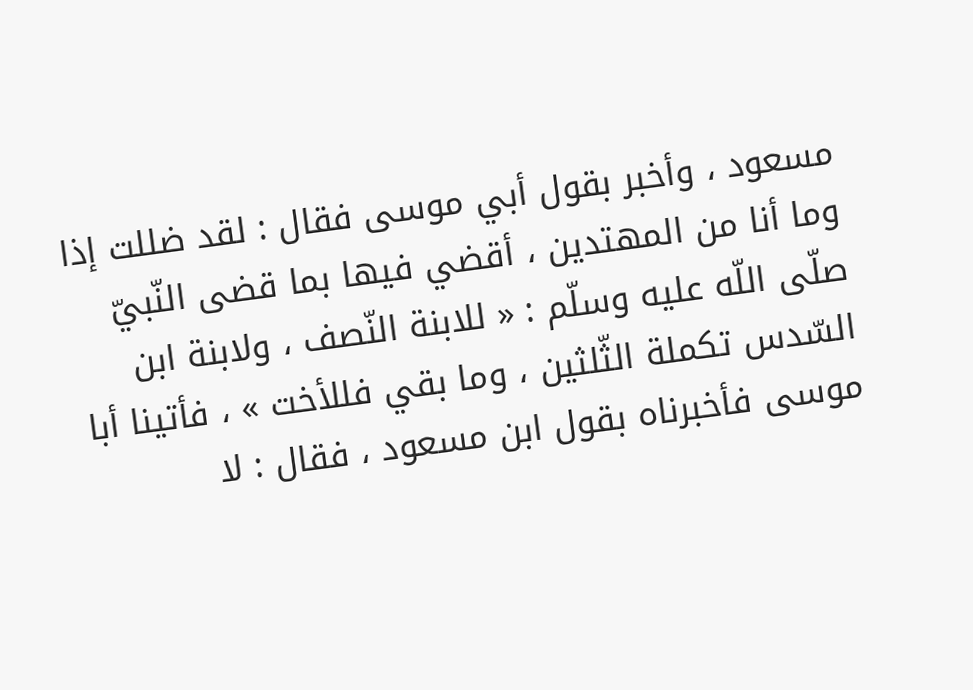مسعود ، وأخبر بقول أبي موسى فقال : لقد ضللت إذا وما أنا من المهتدين ، أقضي فيها بما قضى النّبيّ صلّى اللّه عليه وسلّم : « للابنة النّصف ، ولابنة ابن السّدس تكملة الثّلثين ، وما بقي فللأخت » ، فأتينا أبا موسى فأخبرناه بقول ابن مسعود ، فقال : لا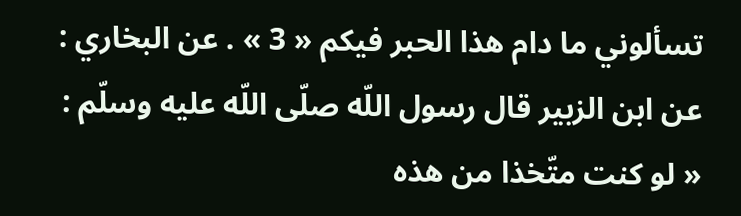تسألوني ما دام هذا الحبر فيكم « 3 » . عن البخاري : عن ابن الزبير قال رسول اللّه صلّى اللّه عليه وسلّم : « لو كنت متّخذا من هذه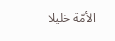الأمّة خليلا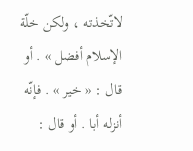لاتّخذته ، ولكن خلّة الإسلام أفضل » . أو قال : « خير » . فإنّه أنزله أبا . أو قال :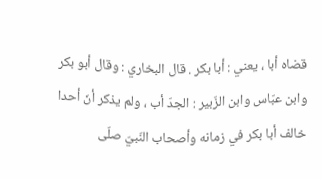قضاه أبا ، يعني : أبا بكر . قال البخاري : وقال أبو بكر وابن عبّاس وابن الزّبير : الجدّ أب ، ولم يذكر أنّ أحدا خالف أبا بكر في زمانه وأصحاب النّبيّ صلّى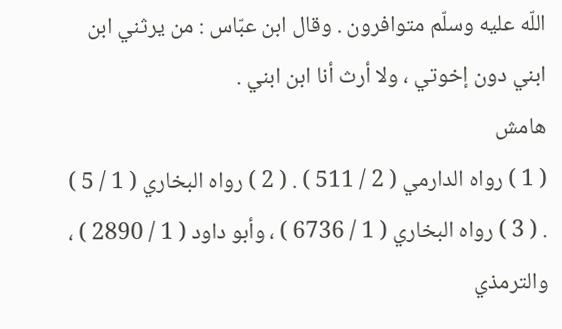اللّه عليه وسلّم متوافرون . وقال ابن عبّاس : من يرثني ابن ابني دون إخوتي ، ولا أرث أنا ابن ابني .
هامش
( 1 ) رواه الدارمي ( 2 / 511 ) . ( 2 ) رواه البخاري ( 1 / 5 ) . ( 3 ) رواه البخاري ( 1 / 6736 ) ، وأبو داود ( 1 / 2890 ) ، والترمذي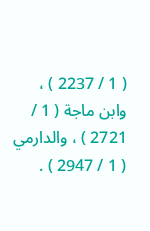( 1 / 2237 ) ، وابن ماجة ( 1 / 2721 ) ، والدارمي ( 1 / 2947 ) .